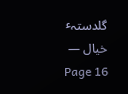گلدستہٴ خیال — Page 16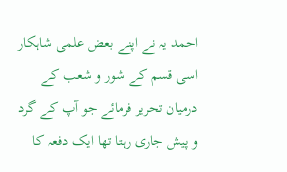احمد یہ نے اپنے بعض علمی شاہکار اسی قسم کے شور و شعب کے درمیان تحریر فرمائے جو آپ کے گرد و پیش جاری رہتا تھا ایک دفعہ کا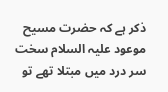ذکر ہے کہ حضرت مسیح موعود علیہ السلام سخت سر درد میں مبتلا تھے تو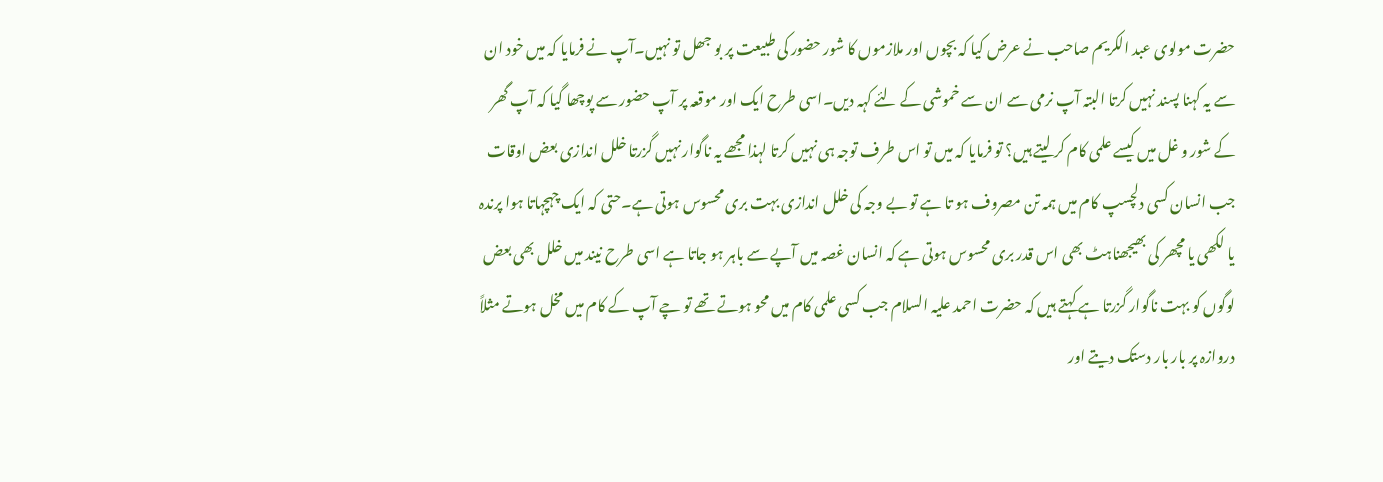حضرت مولوی عبد الکریم صاحب نے عرض کیا کہ بچوں اور ملازموں کا شور حضور کی طبیعت پر بو جھل تو نہیں۔آپ نے فرمایا کہ میں خود ان سے یہ کہنا پسند نہیں کرتا البتہ آپ نرمی سے ان سے خموشی کے لئے کہہ دیں۔اسی طرح ایک اور موقعہ پر آپ حضور سے پوچھا گیا کہ آپ گھر کے شور و غل میں کیسے علمی کام کر لیتے ہیں؟ تو فرمایا کہ میں تو اس طرف توجہ ہی نہیں کرتا لہذا مجھے یہ ناگوار نہیں گزرتا خلل اندازی بعض اوقات جب انسان کسی دلچسپ کام میں ہمہ تن مصروف ہو تا ہے تو بے وجہ کی خلل اندازی بہت بری محسوس ہوتی ہے۔حتی کہ ایک چہچہاتا ہوا پرندہ یا لکھی یا مچھر کی بھیجھناہٹ بھی اس قدر بری محسوس ہوتی ہے کہ انسان غصہ میں آپے سے باہر ہو جاتا ہے اسی طرح نیند میں خلل بھی بعض لوگوں کو بہت ناگوار گزرتا ہے کہتے ہیں کہ حضرت احمد علیہ السلام جب کسی علمی کام میں محو ہوتے تھے تو چے آپ کے کام میں مخل ہوتے مثلاً دروازہ پر بار بار دستک دیتے اور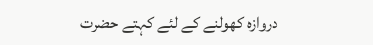دروازہ کھولنے کے لئے کہتے حضرت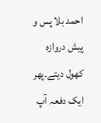احمد بلا پس و پیش دروازہ کھول دیتے۔پھر ایک دفعہ آپ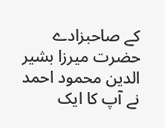کے صاحبزادے حضرت میرزا بشیر الدین محمود احمد نے آپ کا ایک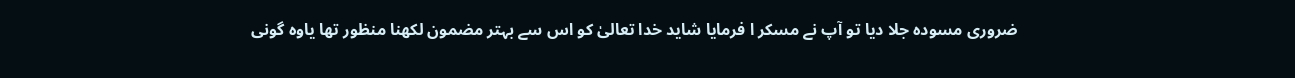ضروری مسودہ جلا دیا تو آپ نے مسکر ا فرمایا شاید خدا تعالیٰ کو اس سے بہتر مضمون لکھنا منظور تھا یاوه گونی